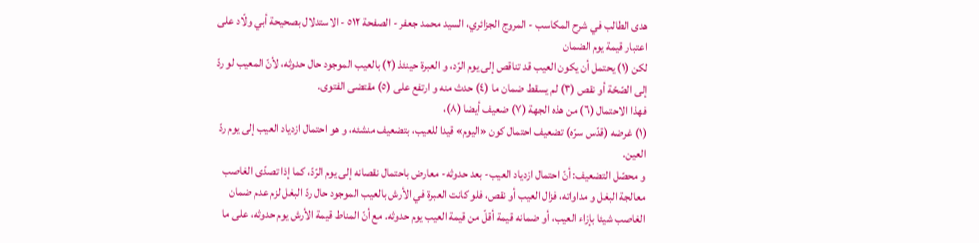هدى الطالب في شرح المكاسب - المروج الجزائري، السيد محمد جعفر - الصفحة ٥١٢ - الاستدلال بصحيحة أبي ولّاد على اعتبار قيمة يوم الضمان
لكن (١) يحتمل أن يكون العيب قد تناقص إلى يوم الرّد، و العبرة حينئذ (٢) بالعيب الموجود حال حدوثه، لأنّ المعيب لو ردّ إلى الصّحّة أو نقص (٣) لم يسقط ضمان ما (٤) حدث منه و ارتفع على (٥) مقتضى الفتوى.
فهذا الاحتمال (٦) من هذه الجهة (٧) ضعيف أيضا (٨)،
(١) غرضه (قدّس سرّه) تضعيف احتمال كون «اليوم» قيدا للعيب، بتضعيف منشئه، و هو احتمال ازدياد العيب إلى يوم ردّ العين.
و محصّل التضعيف: أنّ احتمال ازدياد العيب- بعد حدوثه- معارض باحتمال نقصانه إلى يوم الرّدّ، كما إذا تصدّى الغاصب معالجة البغل و مداواته، فزال العيب أو نقص، فلو كانت العبرة في الأرش بالعيب الموجود حال ردّ البغل لزم عدم ضمان الغاصب شيئا بإزاء العيب، أو ضمانه قيمة أقلّ من قيمة العيب يوم حدوثه. مع أنّ المناط قيمة الأرش يوم حدوثه، على ما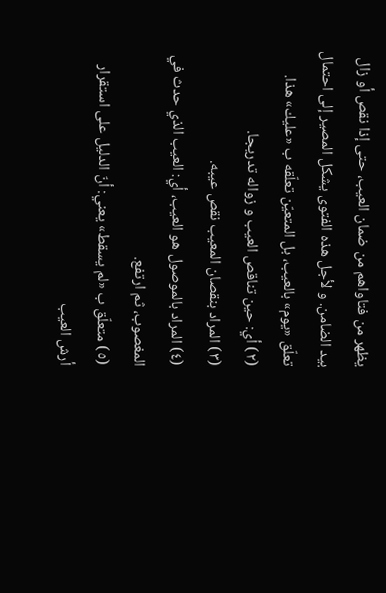يظهر من فتاواهم من ضمان العيب، حتى إذا نقص أو زال بيد الضامن. و لأجل هذه الفتوى يشكل المصير إلى احتمال تعلّق «يوم» بالعيب، بل المتعيّن تعلّقه ب «عليك» هذا.
(٢) أي: حين تناقص العيب و زواله تدريجا.
(٣) المراد بنقصان المعيب نقص عيبه.
(٤) المراد بالموصول هو العيب، أي: العيب الذي حدث في المغصوب، ثم ارتفع.
(٥) متعلّق ب «لم يسقط» يعني: أنّ الدليل على استقرار أرش العيب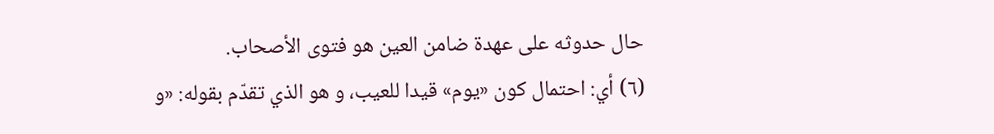حال حدوثه على عهدة ضامن العين هو فتوى الأصحاب.
(٦) أي: احتمال كون «يوم» قيدا للعيب، و هو الذي تقدّم بقوله: «و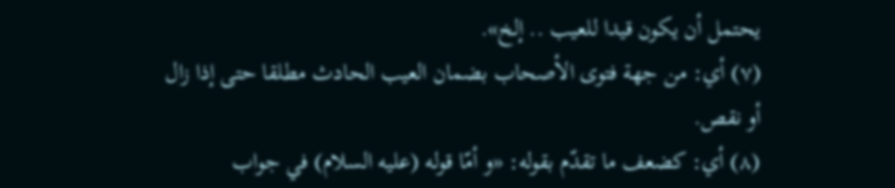يحتمل أن يكون قيدا للعيب .. إلخ».
(٧) أي: من جهة فتوى الأصحاب بضمان العيب الحادث مطلقا حتى إذا زال أو نقص.
(٨) أي: كضعف ما تقدّم بقوله: «و أمّا قوله (عليه السلام) في جواب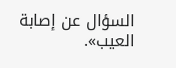السؤال عن إصابة العيب».